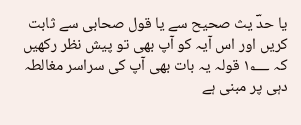یا حدؔ یث صحیح سے یا قول صحابی سے ثابت کریں اور اس آیہ کو آپ بھی تو پیش نظر رکھیں کہ ۱؂ قولہ یہ بات بھی آپ کی سراسر مغالطہ دہی پر مبنی ہے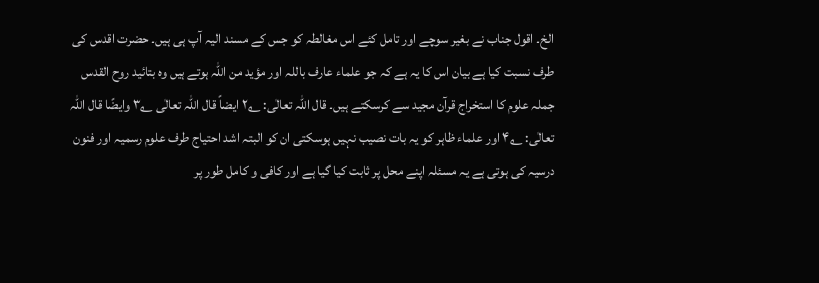الخ۔ اقول جناب نے بغیر سوچے اور تامل کئے اس مغالطہ کو جس کے مسند الیہ آپ ہی ہیں۔ حضرت اقدس کی طرف نسبت کیا ہے بیان اس کا یہ ہے کہ جو علماء عارف باللہ اور مؤید من اللہ ہوتے ہیں وہ بتائید روح القدس جملہ علوم کا استخراج قرآن مجید سے کرسکتے ہیں۔ قال اللّٰہ تعالٰی: ۲؂ ایضاً قال اللّٰہ تعالٰی ۳؂ وایضًا قال اللّٰہ تعالٰی: ۴؂ اور علماء ظاہر کو یہ بات نصیب نہیں ہوسکتی ان کو البتہ اشد احتیاج طرف علوم رسمیہ اور فنون درسیہ کی ہوتی ہے یہ مسئلہ اپنے محل پر ثابت کیا گیا ہے اور کافی و کامل طور پر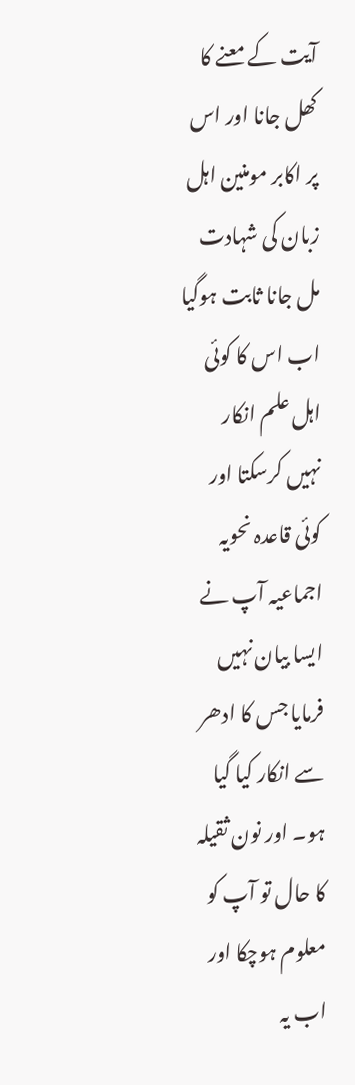آیت کے معنے کا کھل جانا اور اس پر اکابر مومنین اہل زبان کی شہادت مل جانا ثابت ہوگیا اب اس کا کوئی اہل علم انکار نہیں کرسکتا اور کوئی قاعدہ نحویہ اجماعیہ آپ نے ایسا بیان نہیں فرمایا جس کا ادھر سے انکار کیا گیا ہو۔ اور نون ثقیلہ کا حال تو آپ کو معلوم ہوچکا اور اب یہ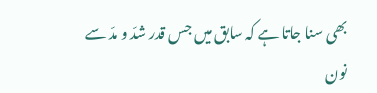بھی سنا جاتا ہے کہ سابق میں جس قدر شدّ و مدّ سے نون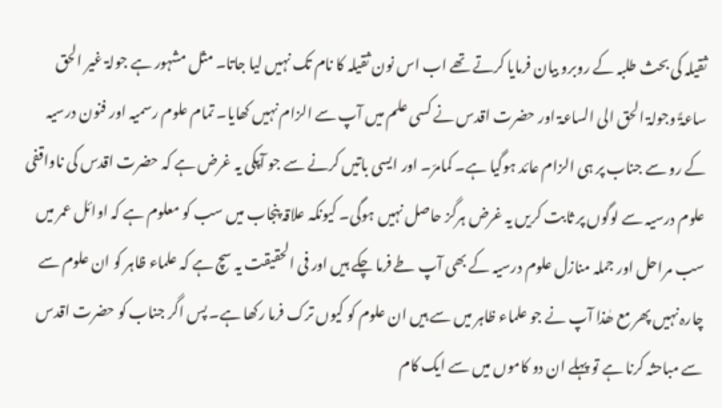ثقیلہ کی بحث طلبہ کے روبرو بیان فرمایا کرتے تھے اب اس نون ثقیلہ کا نام تک نہیں لیا جاتا۔ مثل مشہور ہے جولۃ غیر الحق ساعۃً وجولۃ الحق الی الساعۃ اور حضرت اقدس نے کسی علم میں آپ سے الزام نہیں کھایا۔ تمام علوم رسمیہ اور فنون درسیہ کے رو سے جناب پر ہی الزام عائد ہوگیا ہے۔ کمامرّ۔ اور ایسی باتیں کرنے سے جو آپکی یہ غرض ہے کہ حضرت اقدس کی ناواقفی علوم درسیہ سے لوگوں پر ثابت کریں یہ غرض ہرگز حاصل نہیں ہوگی۔ کیونکہ علاقہ پنجاب میں سب کو معلوم ہے کہ اوائل عمر میں سب مراحل اور جملہ منازل علوم درسیہ کے بھی آپ طے فرما چکے ہیں اور فی الحقیقت یہ سچ ہے کہ علماء ظاہر کو ان علوم سے چارہ نہیں پھر مع ھٰذا آپ نے جو علماء ظاہر میں سے ہیں ان علوم کو کیوں ترک فرما رکھا ہے۔ پس اگر جناب کو حضرت اقدس سے مباحثہ کرنا ہے تو پہلے ان دو کاموں میں سے ایک کام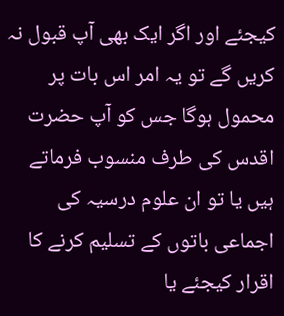کیجئے اور اگر ایک بھی آپ قبول نہ کریں گے تو یہ امر اس بات پر محمول ہوگا جس کو آپ حضرت اقدس کی طرف منسوب فرماتے ہیں یا تو ان علوم درسیہ کی اجماعی باتوں کے تسلیم کرنے کا اقرار کیجئے یا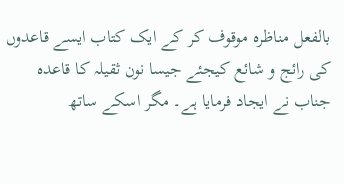بالفعل مناظرہ موقوف کر کے ایک کتاب ایسے قاعدوں کی رائج و شائع کیجئے جیسا نون ثقیلہ کا قاعدہ جناب نے ایجاد فرمایا ہے۔ مگر اسکے ساتھ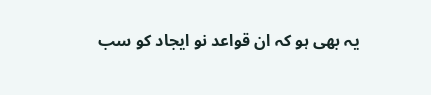یہ بھی ہو کہ ان قواعد نو ایجاد کو سب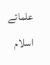علمائے اسلام